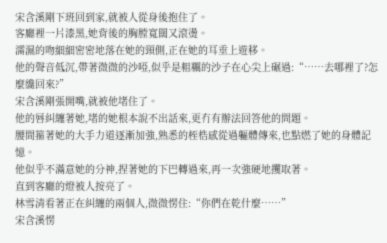宋含溪剛下班回到家,就被人從身後抱住了。
客廳裡一片漆黑,她背後的胸膛寬闊又滾燙。
濡濕的吻細細密密地落在她的頸側,正在她的耳垂上遊移。
他的聲音低沉,帶著微微的沙啞,似乎是粗糲的沙子在心尖上碾過:“……去哪裡了?怎麼纔回來?”
宋含溪剛張開嘴,就被他堵住了。
他的唇糾纏著她,堵的她根本說不出話來,更冇有辦法回答他的問題。
腰間箍著她的大手力道逐漸加強,熟悉的桎梏感從過軀體傳來,也點燃了她的身體記憶。
他似乎不滿意她的分神,捏著她的下巴轉過來,再一次強硬地攫取著。
直到客廳的燈被人按亮了。
林雪清看著正在糾纏的兩個人,微微愣住:“你們在乾什麼……”
宋含溪愣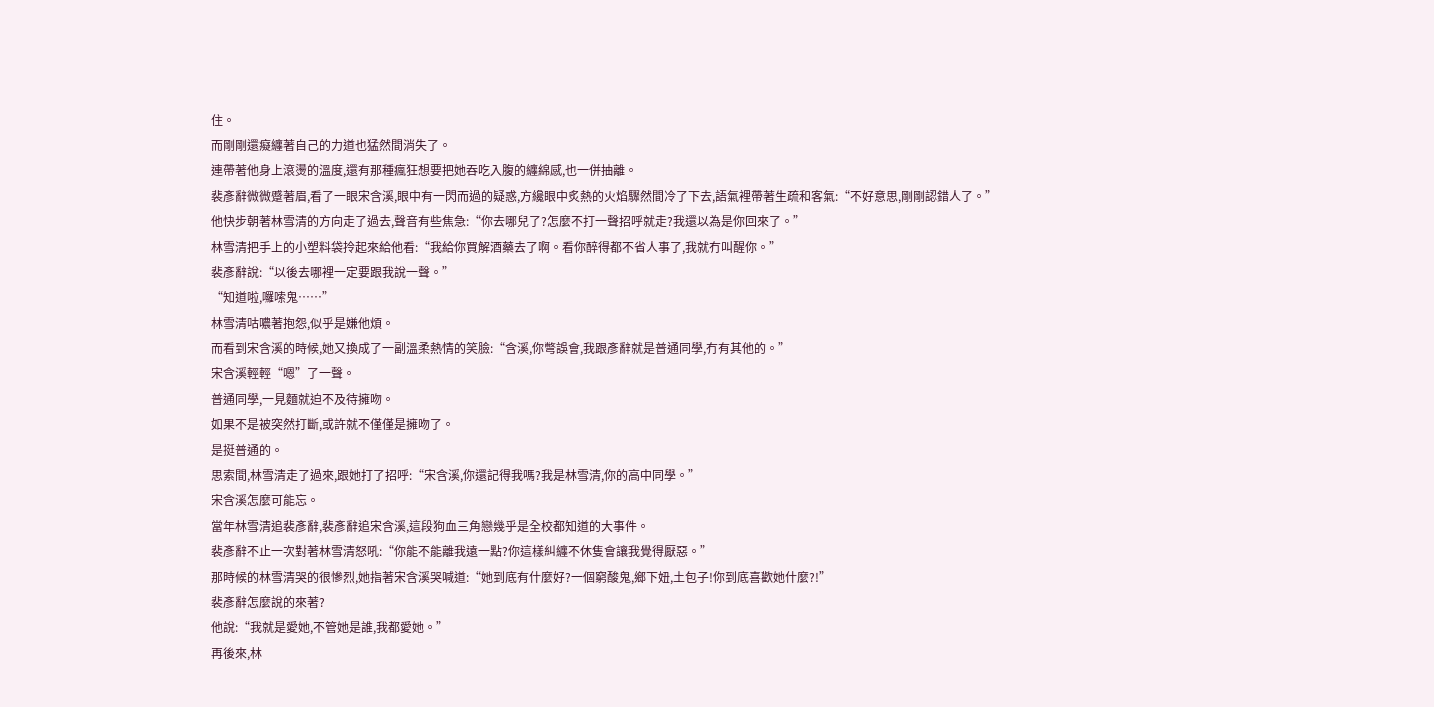住。
而剛剛還癡纏著自己的力道也猛然間消失了。
連帶著他身上滾燙的溫度,還有那種瘋狂想要把她吞吃入腹的纏綿感,也一併抽離。
裴彥辭微微蹙著眉,看了一眼宋含溪,眼中有一閃而過的疑惑,方纔眼中炙熱的火焰驟然間冷了下去,語氣裡帶著生疏和客氣:“不好意思,剛剛認錯人了。”
他快步朝著林雪清的方向走了過去,聲音有些焦急:“你去哪兒了?怎麼不打一聲招呼就走?我還以為是你回來了。”
林雪清把手上的小塑料袋拎起來給他看:“我給你買解酒藥去了啊。看你醉得都不省人事了,我就冇叫醒你。”
裴彥辭說:“以後去哪裡一定要跟我說一聲。”
“知道啦,囉嗦鬼……”
林雪清咕噥著抱怨,似乎是嫌他煩。
而看到宋含溪的時候,她又換成了一副溫柔熱情的笑臉:“含溪,你彆誤會,我跟彥辭就是普通同學,冇有其他的。”
宋含溪輕輕“嗯”了一聲。
普通同學,一見麵就迫不及待擁吻。
如果不是被突然打斷,或許就不僅僅是擁吻了。
是挺普通的。
思索間,林雪清走了過來,跟她打了招呼:“宋含溪,你還記得我嗎?我是林雪清,你的高中同學。”
宋含溪怎麼可能忘。
當年林雪清追裴彥辭,裴彥辭追宋含溪,這段狗血三角戀幾乎是全校都知道的大事件。
裴彥辭不止一次對著林雪清怒吼:“你能不能離我遠一點?你這樣糾纏不休隻會讓我覺得厭惡。”
那時候的林雪清哭的很慘烈,她指著宋含溪哭喊道:“她到底有什麼好?一個窮酸鬼,鄉下妞,土包子!你到底喜歡她什麼?!”
裴彥辭怎麼說的來著?
他說:“我就是愛她,不管她是誰,我都愛她。”
再後來,林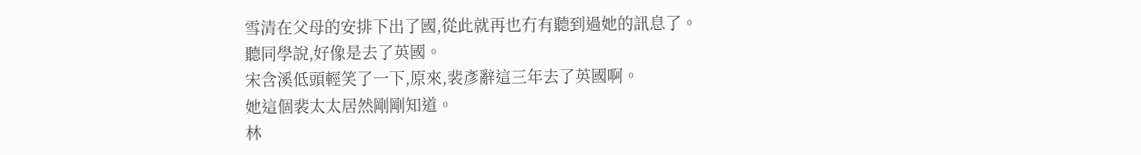雪清在父母的安排下出了國,從此就再也冇有聽到過她的訊息了。
聽同學說,好像是去了英國。
宋含溪低頭輕笑了一下,原來,裴彥辭這三年去了英國啊。
她這個裴太太居然剛剛知道。
林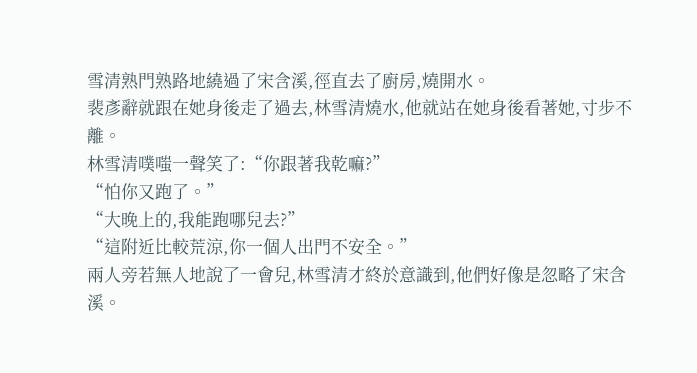雪清熟門熟路地繞過了宋含溪,徑直去了廚房,燒開水。
裴彥辭就跟在她身後走了過去,林雪清燒水,他就站在她身後看著她,寸步不離。
林雪清噗嗤一聲笑了:“你跟著我乾嘛?”
“怕你又跑了。”
“大晚上的,我能跑哪兒去?”
“這附近比較荒涼,你一個人出門不安全。”
兩人旁若無人地說了一會兒,林雪清才終於意識到,他們好像是忽略了宋含溪。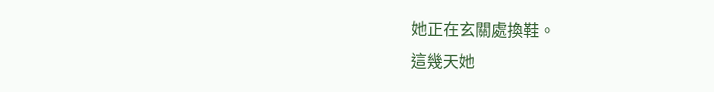她正在玄關處換鞋。
這幾天她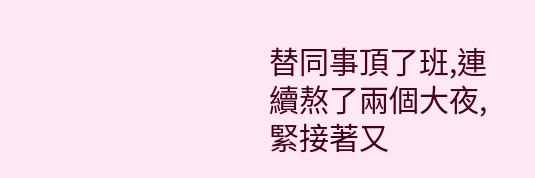替同事頂了班,連續熬了兩個大夜,緊接著又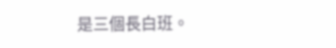是三個長白班。